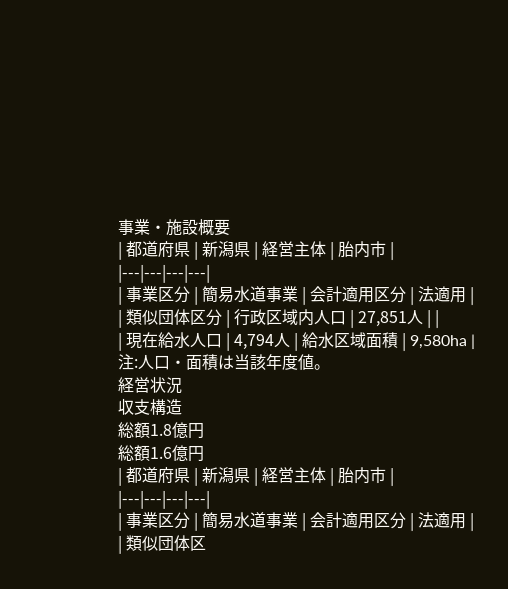事業・施設概要
| 都道府県 | 新潟県 | 経営主体 | 胎内市 |
|---|---|---|---|
| 事業区分 | 簡易水道事業 | 会計適用区分 | 法適用 |
| 類似団体区分 | 行政区域内人口 | 27,851人 | |
| 現在給水人口 | 4,794人 | 給水区域面積 | 9,580ha |
注:人口・面積は当該年度値。
経営状況
収支構造
総額1.8億円
総額1.6億円
| 都道府県 | 新潟県 | 経営主体 | 胎内市 |
|---|---|---|---|
| 事業区分 | 簡易水道事業 | 会計適用区分 | 法適用 |
| 類似団体区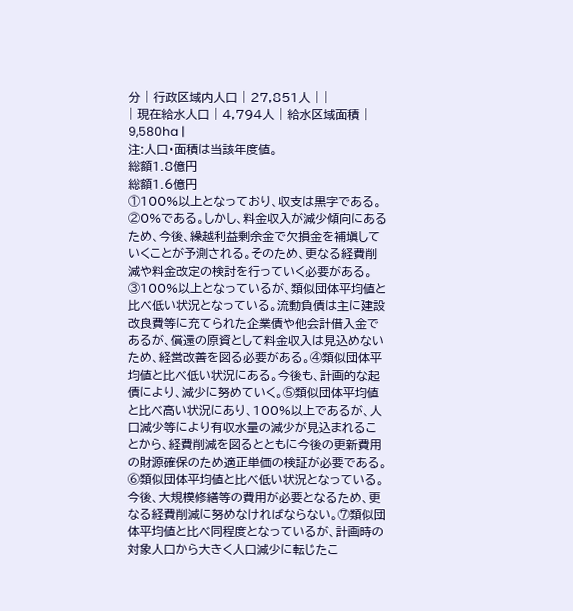分 | 行政区域内人口 | 27,851人 | |
| 現在給水人口 | 4,794人 | 給水区域面積 | 9,580ha |
注:人口・面積は当該年度値。
総額1.8億円
総額1.6億円
①100%以上となっており、収支は黒字である。②0%である。しかし、料金収入が減少傾向にあるため、今後、繰越利益剰余金で欠損金を補塡していくことが予測される。そのため、更なる経費削減や料金改定の検討を行っていく必要がある。③100%以上となっているが、類似団体平均値と比べ低い状況となっている。流動負債は主に建設改良費等に充てられた企業債や他会計借入金であるが、償還の原資として料金収入は見込めないため、経営改善を図る必要がある。④類似団体平均値と比べ低い状況にある。今後も、計画的な起債により、減少に努めていく。⑤類似団体平均値と比べ高い状況にあり、100%以上であるが、人口減少等により有収水量の減少が見込まれることから、経費削減を図るとともに今後の更新費用の財源確保のため適正単価の検証が必要である。⑥類似団体平均値と比べ低い状況となっている。今後、大規模修繕等の費用が必要となるため、更なる経費削減に努めなければならない。⑦類似団体平均値と比べ同程度となっているが、計画時の対象人口から大きく人口減少に転じたこ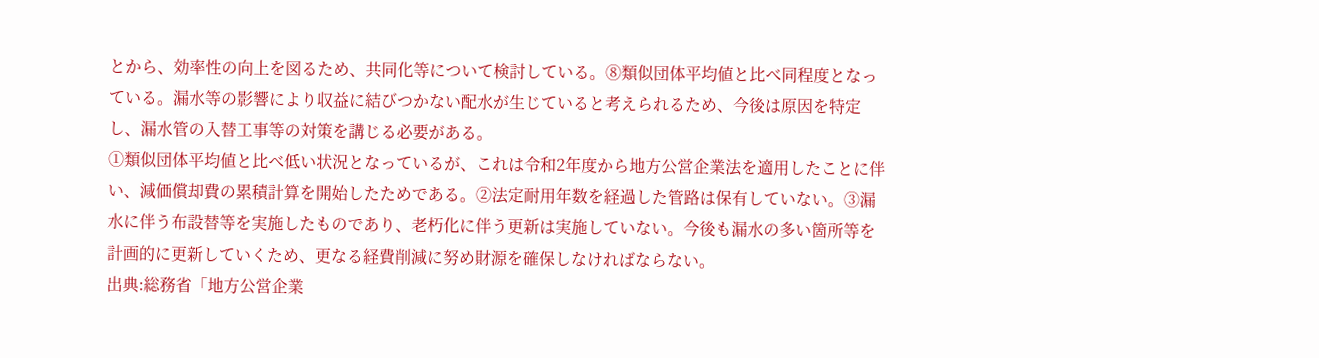とから、効率性の向上を図るため、共同化等について検討している。⑧類似団体平均値と比べ同程度となっている。漏水等の影響により収益に結びつかない配水が生じていると考えられるため、今後は原因を特定し、漏水管の入替工事等の対策を講じる必要がある。
①類似団体平均値と比べ低い状況となっているが、これは令和2年度から地方公営企業法を適用したことに伴い、減価償却費の累積計算を開始したためである。②法定耐用年数を経過した管路は保有していない。③漏水に伴う布設替等を実施したものであり、老朽化に伴う更新は実施していない。今後も漏水の多い箇所等を計画的に更新していくため、更なる経費削減に努め財源を確保しなければならない。
出典:総務省「地方公営企業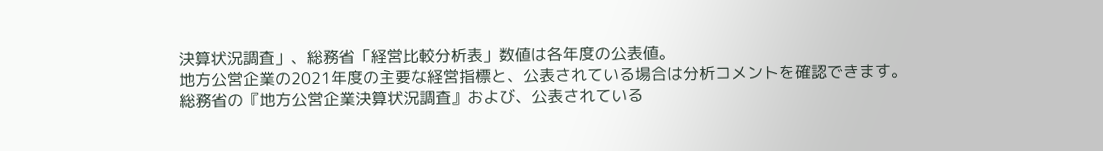決算状況調査」、総務省「経営比較分析表」数値は各年度の公表値。
地方公営企業の2021年度の主要な経営指標と、公表されている場合は分析コメントを確認できます。
総務省の『地方公営企業決算状況調査』および、公表されている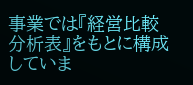事業では『経営比較分析表』をもとに構成していま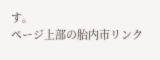す。
ページ上部の胎内市リンク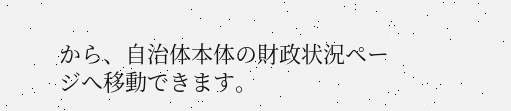から、自治体本体の財政状況ページへ移動できます。